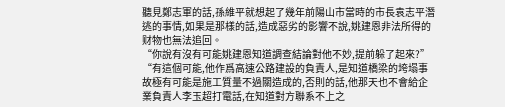聽見鄭志軍的話,孫維平就想起了幾年前陽山市當時的市長袁志平潛逃的事情,如果是那樣的話,造成惡劣的影響不說,姚建恩非法所得的财物也無法追回。
“你說有沒有可能姚建恩知道調查結論對他不妙,提前躲了起來?”
“有這個可能,他作爲高速公路建設的負責人,是知道橋梁的垮塌事故極有可能是施工質量不過關造成的,否則的話,他那天也不會給企業負責人李玉超打電話,在知道對方聯系不上之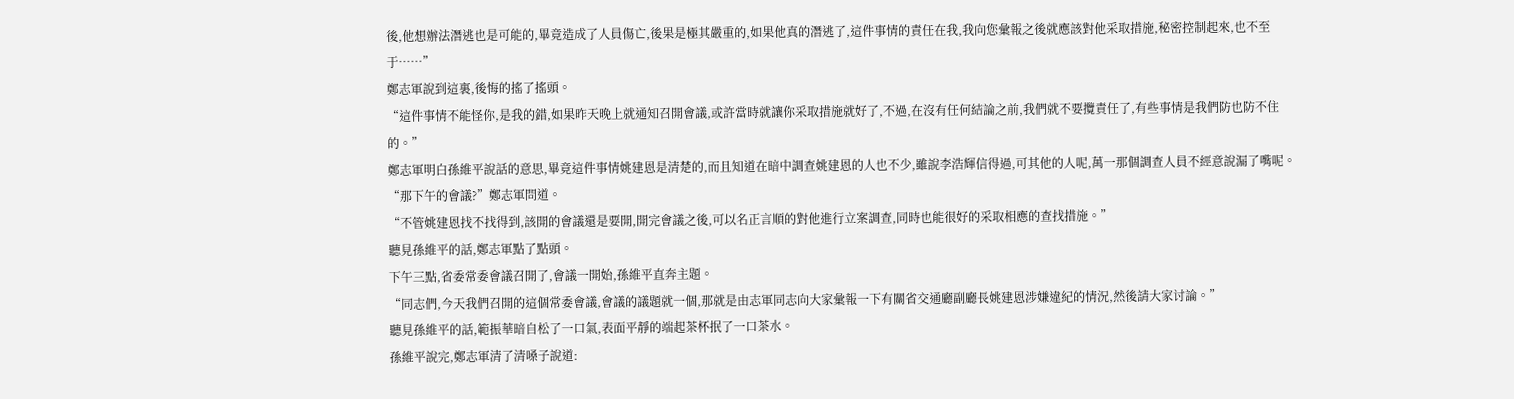後,他想辦法潛逃也是可能的,畢竟造成了人員傷亡,後果是極其嚴重的,如果他真的潛逃了,這件事情的責任在我,我向您彙報之後就應該對他采取措施,秘密控制起來,也不至于……”
鄭志軍說到這裏,後悔的搖了搖頭。
“這件事情不能怪你,是我的錯,如果昨天晚上就通知召開會議,或許當時就讓你采取措施就好了,不過,在沒有任何結論之前,我們就不要攬責任了,有些事情是我們防也防不住的。”
鄭志軍明白孫維平說話的意思,畢竟這件事情姚建恩是清楚的,而且知道在暗中調查姚建恩的人也不少,雖說李浩輝信得過,可其他的人呢,萬一那個調查人員不經意說漏了嘴呢。
“那下午的會議?”鄭志軍問道。
“不管姚建恩找不找得到,該開的會議還是要開,開完會議之後,可以名正言順的對他進行立案調查,同時也能很好的采取相應的查找措施。”
聽見孫維平的話,鄭志軍點了點頭。
下午三點,省委常委會議召開了,會議一開始,孫維平直奔主題。
“同志們,今天我們召開的這個常委會議,會議的議題就一個,那就是由志軍同志向大家彙報一下有關省交通廳副廳長姚建恩涉嫌違紀的情況,然後請大家讨論。”
聽見孫維平的話,範振華暗自松了一口氣,表面平靜的端起茶杯抿了一口茶水。
孫維平說完,鄭志軍清了清嗓子說道: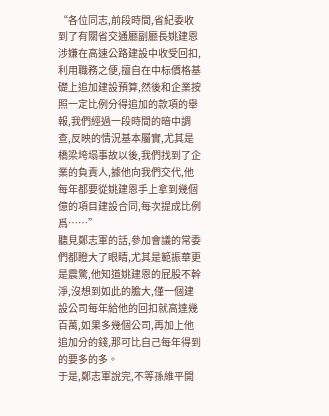“各位同志,前段時間,省紀委收到了有關省交通廳副廳長姚建恩涉嫌在高速公路建設中收受回扣,利用職務之便,擅自在中标價格基礎上追加建設預算,然後和企業按照一定比例分得追加的款項的舉報,我們經過一段時間的暗中調查,反映的情況基本屬實,尤其是橋梁垮塌事故以後,我們找到了企業的負責人,據他向我們交代,他每年都要從姚建恩手上拿到幾個億的項目建設合同,每次提成比例爲……”
聽見鄭志軍的話,參加會議的常委們都瞪大了眼睛,尤其是範振華更是震驚,他知道姚建恩的屁股不幹淨,沒想到如此的膽大,僅一個建設公司每年給他的回扣就高達幾百萬,如果多幾個公司,再加上他追加分的錢,那可比自己每年得到的要多的多。
于是,鄭志軍說完,不等孫維平開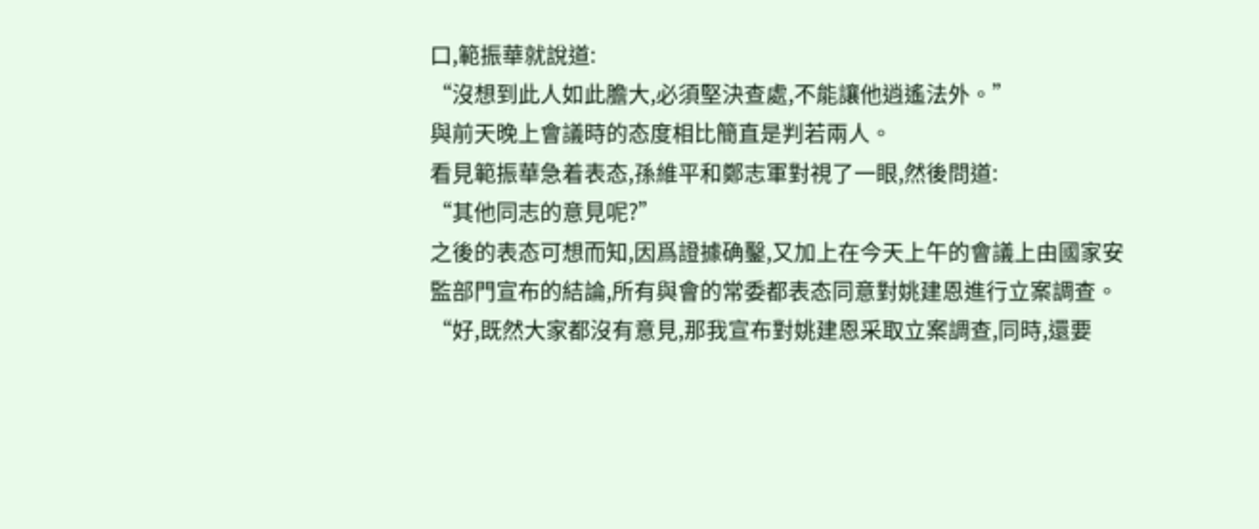口,範振華就說道:
“沒想到此人如此膽大,必須堅決查處,不能讓他逍遙法外。”
與前天晚上會議時的态度相比簡直是判若兩人。
看見範振華急着表态,孫維平和鄭志軍對視了一眼,然後問道:
“其他同志的意見呢?”
之後的表态可想而知,因爲證據确鑿,又加上在今天上午的會議上由國家安監部門宣布的結論,所有與會的常委都表态同意對姚建恩進行立案調查。
“好,既然大家都沒有意見,那我宣布對姚建恩采取立案調查,同時,還要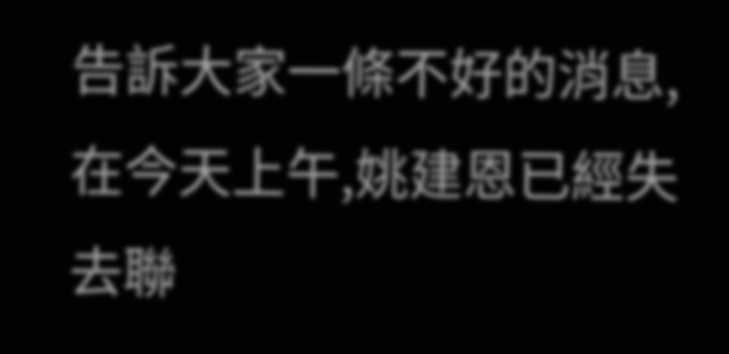告訴大家一條不好的消息,在今天上午,姚建恩已經失去聯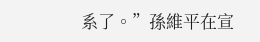系了。”孫維平在宣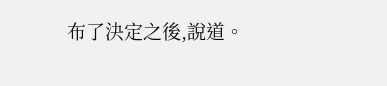布了決定之後,說道。